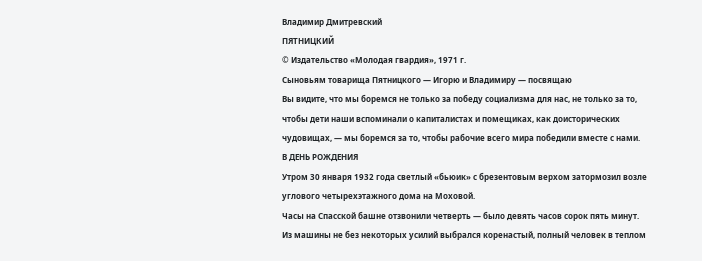Владимир Дмитревский
ПЯТНИЦКИЙ
© Издательство «Молодая гвардия», 1971 г.
Сыновьям товарища Пятницкого — Игорю и Владимиру — посвящаю
Вы видите, что мы боремся не только за победу социализма для нас, не только за то, чтобы дети наши вспоминали о капиталистах и помещиках, как доисторических чудовищах, — мы боремся за то, чтобы рабочие всего мира победили вместе с нами.
В ДЕНЬ РОЖДЕНИЯ
Утром 30 января 1932 года светлый «бьюик» с брезентовым верхом затормозил возле углового четырехэтажного дома на Моховой.
Часы на Спасской башне отзвонили четверть — было девять часов сорок пять минут.
Из машины не без некоторых усилий выбрался коренастый, полный человек в теплом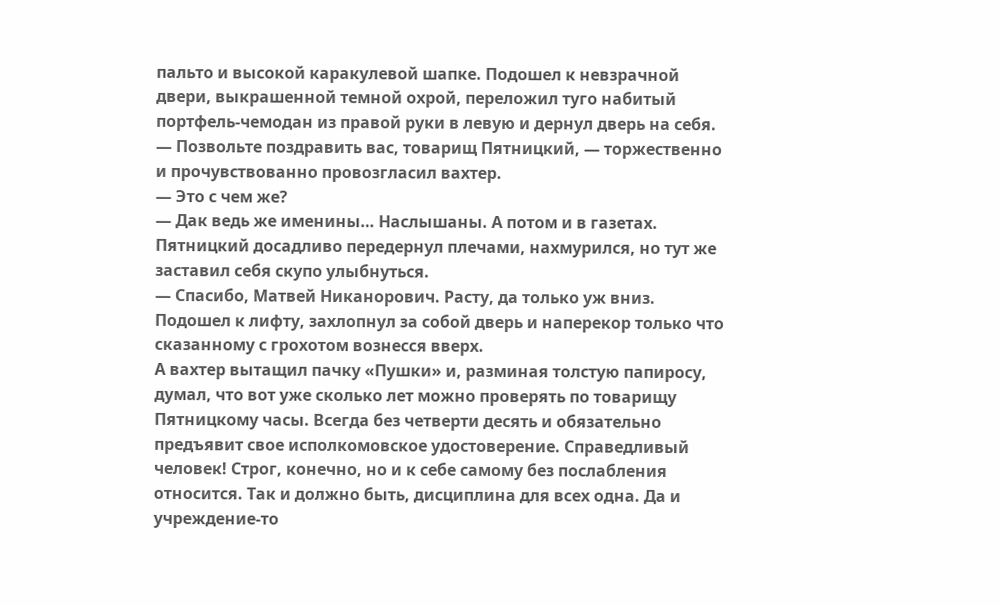пальто и высокой каракулевой шапке. Подошел к невзрачной двери, выкрашенной темной охрой, переложил туго набитый портфель-чемодан из правой руки в левую и дернул дверь на себя.
— Позвольте поздравить вас, товарищ Пятницкий, — торжественно и прочувствованно провозгласил вахтер.
— Это с чем же?
— Дак ведь же именины… Наслышаны. А потом и в газетах.
Пятницкий досадливо передернул плечами, нахмурился, но тут же заставил себя скупо улыбнуться.
— Спасибо, Матвей Никанорович. Расту, да только уж вниз.
Подошел к лифту, захлопнул за собой дверь и наперекор только что сказанному с грохотом вознесся вверх.
А вахтер вытащил пачку «Пушки» и, разминая толстую папиросу, думал, что вот уже сколько лет можно проверять по товарищу Пятницкому часы. Всегда без четверти десять и обязательно предъявит свое исполкомовское удостоверение. Справедливый человек! Строг, конечно, но и к себе самому без послабления относится. Так и должно быть, дисциплина для всех одна. Да и учреждение-то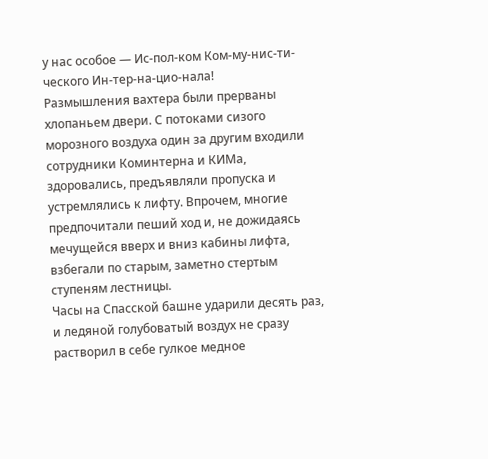у нас особое — Ис-пол-ком Ком-му-нис-ти-ческого Ин-тер-на-цио-нала!
Размышления вахтера были прерваны хлопаньем двери. С потоками сизого морозного воздуха один за другим входили сотрудники Коминтерна и КИМа, здоровались, предъявляли пропуска и устремлялись к лифту. Впрочем, многие предпочитали пеший ход и, не дожидаясь мечущейся вверх и вниз кабины лифта, взбегали по старым, заметно стертым ступеням лестницы.
Часы на Спасской башне ударили десять раз, и ледяной голубоватый воздух не сразу растворил в себе гулкое медное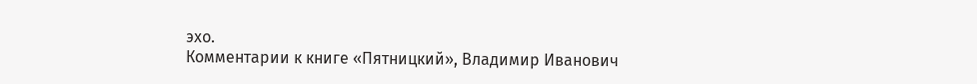эхо.
Комментарии к книге «Пятницкий», Владимир Иванович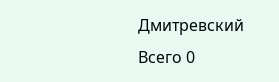Дмитревский
Всего 0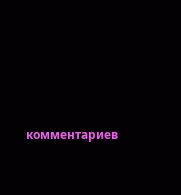комментариев